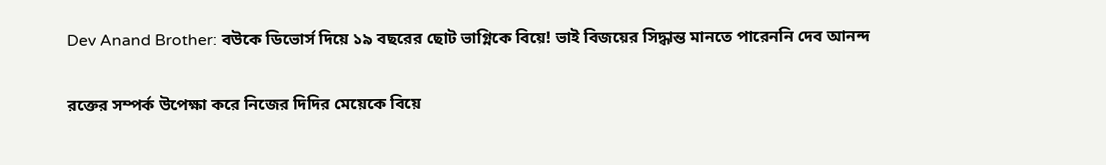Dev Anand Brother: বউকে ডিভোর্স দিয়ে ১৯ বছরের ছোট ভাগ্নিকে বিয়ে! ভাই বিজয়ের সিদ্ধান্ত মানতে পারেননি দেব আনন্দ

রক্তের সম্পর্ক উপেক্ষা করে নিজের দিদির মেয়েকে বিয়ে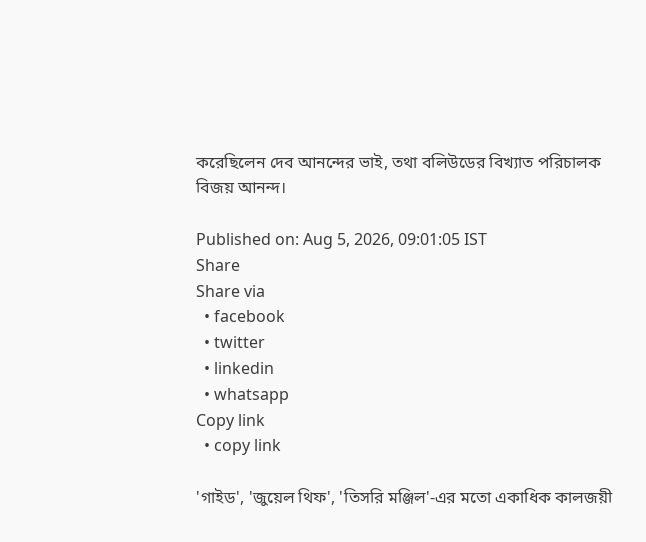করেছিলেন দেব আনন্দের ভাই, তথা বলিউডের বিখ্যাত পরিচালক বিজয় আনন্দ।

Published on: Aug 5, 2026, 09:01:05 IST
Share
Share via
  • facebook
  • twitter
  • linkedin
  • whatsapp
Copy link
  • copy link

'গাইড', 'জুয়েল থিফ', 'তিসরি মঞ্জিল'-এর মতো একাধিক কালজয়ী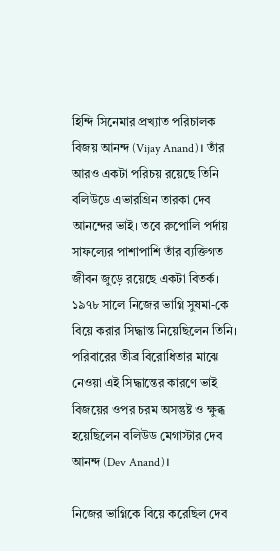হিন্দি সিনেমার প্রখ্যাত পরিচালক বিজয় আনন্দ (Vijay Anand)। তাঁর আরও একটা পরিচয় রয়েছে তিনি বলিউডে এভারগ্রিন তারকা দেব আনন্দের ভাই। তবে রুপোলি পর্দায় সাফল্যের পাশাপাশি তাঁর ব্যক্তিগত জীবন জুড়ে রয়েছে একটা বিতর্ক। ১৯৭৮ সালে নিজের ভাগ্নি সুষমা-কে বিয়ে করার সিদ্ধান্ত নিয়েছিলেন তিনি। পরিবারের তীব্র বিরোধিতার মাঝে নেওয়া এই সিদ্ধান্তের কারণে ভাই বিজয়ের ওপর চরম অসন্তুষ্ট ও ক্ষুব্ধ হয়েছিলেন বলিউড মেগাস্টার দেব আনন্দ (Dev Anand)।

নিজের ভাগ্নিকে বিয়ে করেছিল দেব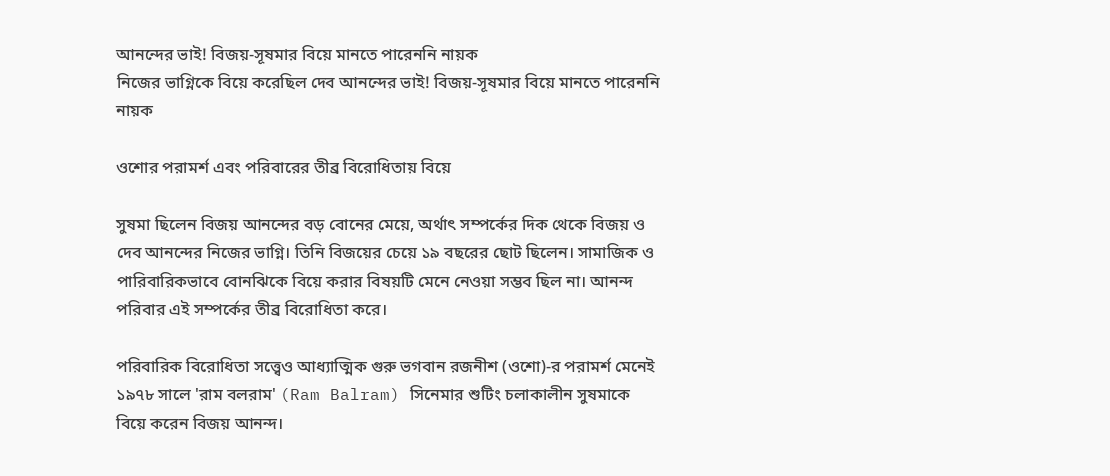আনন্দের ভাই! বিজয়-সূষমার বিয়ে মানতে পারেননি নায়ক
নিজের ভাগ্নিকে বিয়ে করেছিল দেব আনন্দের ভাই! বিজয়-সূষমার বিয়ে মানতে পারেননি নায়ক

ওশোর পরামর্শ এবং পরিবারের তীব্র বিরোধিতায় বিয়ে

সুষমা ছিলেন বিজয় আনন্দের বড় বোনের মেয়ে, অর্থাৎ সম্পর্কের দিক থেকে বিজয় ও দেব আনন্দের নিজের ভাগ্নি। তিনি বিজয়ের চেয়ে ১৯ বছরের ছোট ছিলেন। সামাজিক ও পারিবারিকভাবে বোনঝিকে বিয়ে করার বিষয়টি মেনে নেওয়া সম্ভব ছিল না। আনন্দ পরিবার এই সম্পর্কের তীব্র বিরোধিতা করে।

পরিবারিক বিরোধিতা সত্ত্বেও আধ্যাত্মিক গুরু ভগবান রজনীশ (ওশো)-র পরামর্শ মেনেই ১৯৭৮ সালে 'রাম বলরাম' (Ram Balram) সিনেমার শুটিং চলাকালীন সুষমাকে বিয়ে করেন বিজয় আনন্দ।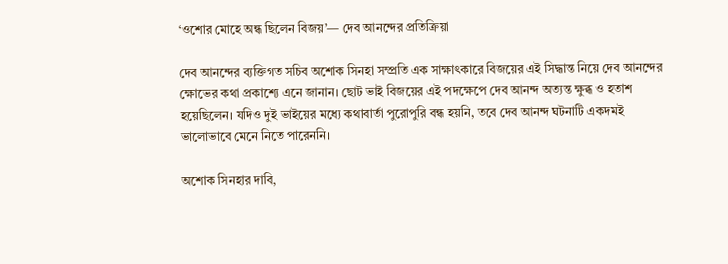‘ওশোর মোহে অন্ধ ছিলেন বিজয়’— দেব আনন্দের প্রতিক্রিয়া

দেব আনন্দের ব্যক্তিগত সচিব অশোক সিনহা সম্প্রতি এক সাক্ষাৎকারে বিজয়ের এই সিদ্ধান্ত নিয়ে দেব আনন্দের ক্ষোভের কথা প্রকাশ্যে এনে জানান। ছোট ভাই বিজয়ের এই পদক্ষেপে দেব আনন্দ অত্যন্ত ক্ষুব্ধ ও হতাশ হয়েছিলেন। যদিও দুই ভাইয়ের মধ্যে কথাবার্তা পুরোপুরি বন্ধ হয়নি, তবে দেব আনন্দ ঘটনাটি একদমই ভালোভাবে মেনে নিতে পারেননি।

অশোক সিনহার দাবি,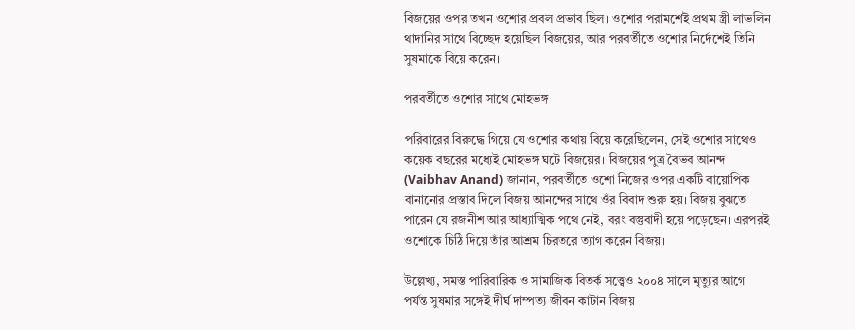বিজয়ের ওপর তখন ওশোর প্রবল প্রভাব ছিল। ওশোর পরামর্শেই প্রথম স্ত্রী লাভলিন থাদানির সাথে বিচ্ছেদ হয়েছিল বিজয়ের, আর পরবর্তীতে ওশোর নির্দেশেই তিনি সুষমাকে বিয়ে করেন।

পরবর্তীতে ওশোর সাথে মোহভঙ্গ

পরিবারের বিরুদ্ধে গিয়ে যে ওশোর কথায় বিয়ে করেছিলেন, সেই ওশোর সাথেও কয়েক বছরের মধ্যেই মোহভঙ্গ ঘটে বিজয়ের। বিজয়ের পুত্র বৈভব আনন্দ (Vaibhav Anand) জানান, পরবর্তীতে ওশো নিজের ওপর একটি বায়োপিক বানানোর প্রস্তাব দিলে বিজয় আনন্দের সাথে ওঁর বিবাদ শুরু হয়। বিজয় বুঝতে পারেন যে রজনীশ আর আধ্যাত্মিক পথে নেই, বরং বস্তুবাদী হয়ে পড়েছেন। এরপরই ওশোকে চিঠি দিয়ে তাঁর আশ্রম চিরতরে ত্যাগ করেন বিজয়।

উল্লেখ্য, সমস্ত পারিবারিক ও সামাজিক বিতর্ক সত্ত্বেও ২০০৪ সালে মৃত্যুর আগে পর্যন্ত সুষমার সঙ্গেই দীর্ঘ দাম্পত্য জীবন কাটান বিজয়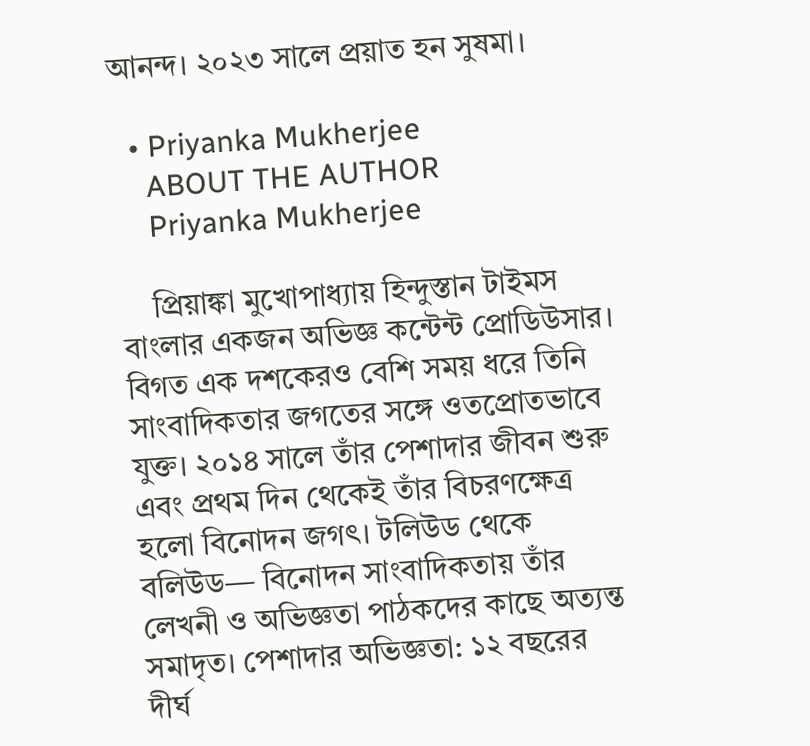আনন্দ। ২০২৩ সালে প্রয়াত হন সুষমা।

  • Priyanka Mukherjee
    ABOUT THE AUTHOR
    Priyanka Mukherjee

    প্রিয়াঙ্কা মুখোপাধ্যায় হিন্দুস্তান টাইমস বাংলার একজন অভিজ্ঞ কন্টেন্ট প্রোডিউসার। বিগত এক দশকেরও বেশি সময় ধরে তিনি সাংবাদিকতার জগতের সঙ্গে ওতপ্রোতভাবে যুক্ত। ২০১৪ সালে তাঁর পেশাদার জীবন শুরু এবং প্রথম দিন থেকেই তাঁর বিচরণক্ষেত্র হলো বিনোদন জগৎ। টলিউড থেকে বলিউড— বিনোদন সাংবাদিকতায় তাঁর লেখনী ও অভিজ্ঞতা পাঠকদের কাছে অত্যন্ত সমাদৃত। পেশাদার অভিজ্ঞতা: ১২ বছরের দীর্ঘ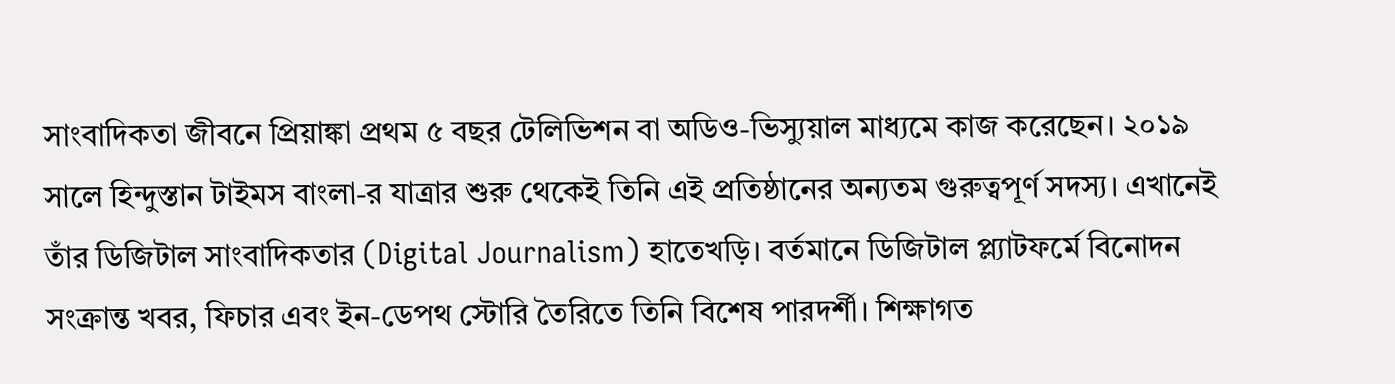সাংবাদিকতা জীবনে প্রিয়াঙ্কা প্রথম ৫ বছর টেলিভিশন বা অডিও-ভিস্যুয়াল মাধ্যমে কাজ করেছেন। ২০১৯ সালে হিন্দুস্তান টাইমস বাংলা-র যাত্রার শুরু থেকেই তিনি এই প্রতিষ্ঠানের অন্যতম গুরুত্বপূর্ণ সদস্য। এখানেই তাঁর ডিজিটাল সাংবাদিকতার (Digital Journalism) হাতেখড়ি। বর্তমানে ডিজিটাল প্ল্যাটফর্মে বিনোদন সংক্রান্ত খবর, ফিচার এবং ইন-ডেপথ স্টোরি তৈরিতে তিনি বিশেষ পারদর্শী। শিক্ষাগত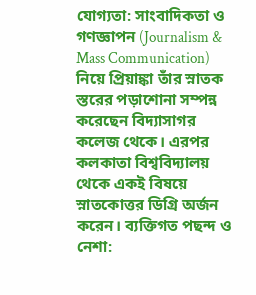যোগ্যতা: সাংবাদিকতা ও গণজ্ঞাপন (Journalism & Mass Communication) নিয়ে প্রিয়াঙ্কা তাঁর স্নাতক স্তরের পড়াশোনা সম্পন্ন করেছেন বিদ্যাসাগর কলেজ থেকে। এরপর কলকাতা বিশ্ববিদ্যালয় থেকে একই বিষয়ে স্নাতকোত্তর ডিগ্রি অর্জন করেন। ব্যক্তিগত পছন্দ ও নেশা: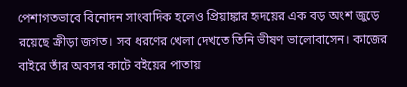পেশাগতভাবে বিনোদন সাংবাদিক হলেও প্রিয়াঙ্কার হৃদয়ের এক বড় অংশ জুড়ে রয়েছে ক্রীড়া জগত। সব ধরণের খেলা দেখতে তিনি ভীষণ ভালোবাসেন। কাজের বাইরে তাঁর অবসর কাটে বইয়ের পাতায়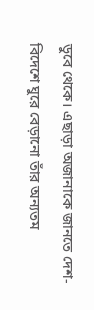ডুবে থেকে। এছাড়া অজানাকে জানতে দেশ-বিদেশে ঘুরে বেড়ানো তাঁর অন্যতম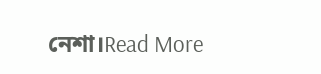নেশা।Read More